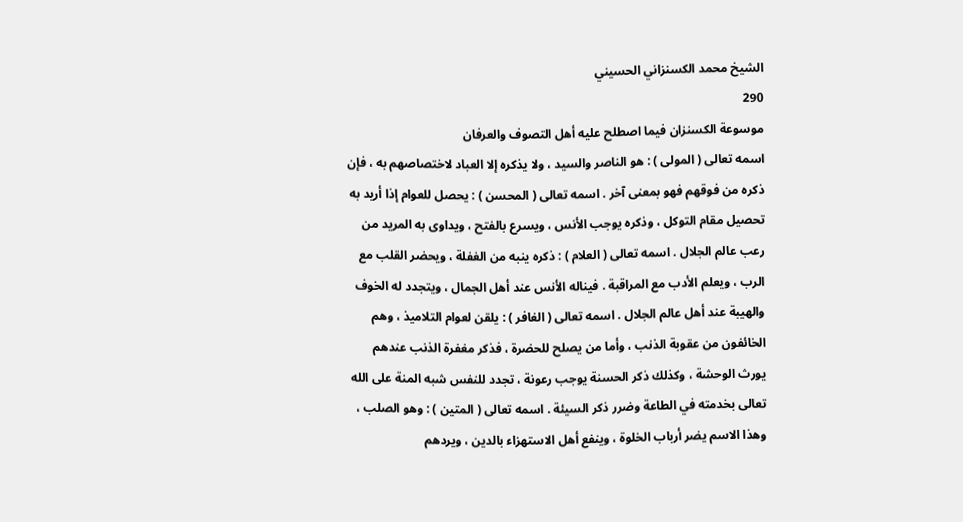الشيخ محمد الكسنزاني الحسيني
290
موسوعة الكسنزان فيما اصطلح عليه أهل التصوف والعرفان
اسمه تعالى ( المولى ) : هو الناصر والسيد ، ولا يذكره إلا العباد لاختصاصهم به ، فإن ذكره من فوقهم فهو بمعنى آخر . اسمه تعالى ( المحسن ) : يحصل للعوام إذا أريد به تحصيل مقام التوكل ، وذكره يوجب الأنس ، ويسرع بالفتح ، ويداوى به المريد من رعب عالم الجلال . اسمه تعالى ( العلام ) : ذكره ينبه من الغفلة ، ويحضر القلب مع الرب ، ويعلم الأدب مع المراقبة . فيناله الأنس عند أهل الجمال ، ويتجدد له الخوف والهيبة عند أهل عالم الجلال . اسمه تعالى ( الغافر ) : يلقن لعوام التلاميذ ، وهم الخائفون من عقوبة الذنب ، وأما من يصلح للحضرة ، فذكر مغفرة الذنب عندهم يورث الوحشة ، وكذلك ذكر الحسنة يوجب رعونة ، تجدد للنفس شبه المنة على الله تعالى بخدمته في الطاعة وضرر ذكر السيئة . اسمه تعالى ( المتين ) : وهو الصلب ، وهذا الاسم يضر أرباب الخلوة ، وينفع أهل الاستهزاء بالدين ، ويردهم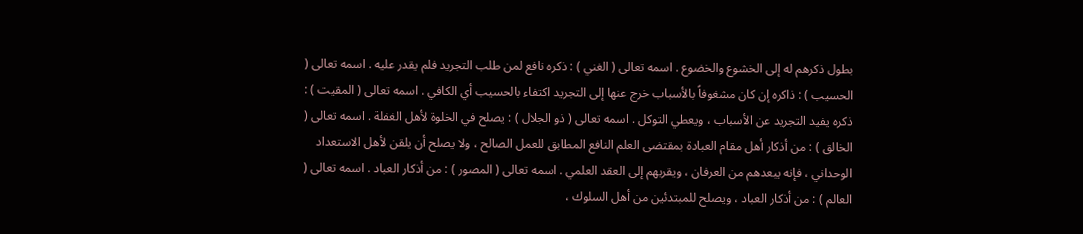بطول ذكرهم له إلى الخشوع والخضوع . اسمه تعالى ( الغني ) : ذكره نافع لمن طلب التجريد فلم يقدر عليه . اسمه تعالى ( الحسيب ) : ذاكره إن كان مشغوفاً بالأسباب خرج عنها إلى التجريد اكتفاء بالحسيب أي الكافي . اسمه تعالى ( المقيت ) : ذكره يفيد التجريد عن الأسباب ، ويعطي التوكل . اسمه تعالى ( ذو الجلال ) : يصلح في الخلوة لأهل الغفلة . اسمه تعالى ( الخالق ) : من أذكار أهل مقام العبادة بمقتضى العلم النافع المطابق للعمل الصالح ، ولا يصلح أن يلقن لأهل الاستعداد الوحداني ، فإنه يبعدهم من العرفان ، ويقربهم إلى العقد العلمي . اسمه تعالى ( المصور ) : من أذكار العباد . اسمه تعالى ( العالم ) : من أذكار العباد ، ويصلح للمبتدئين من أهل السلوك ،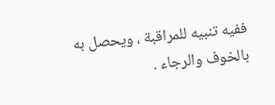ففيه تنبيه للمراقبة ، ويحصل به بالخوف والرجاء .